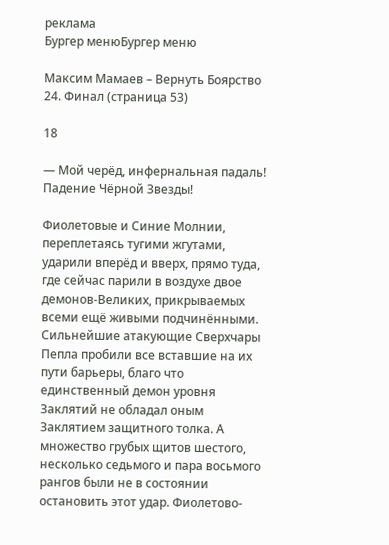реклама
Бургер менюБургер меню

Максим Мамаев – Вернуть Боярство 24. Финал (страница 53)

18

— Мой черёд, инфернальная падаль! Падение Чёрной Звезды!

Фиолетовые и Синие Молнии, переплетаясь тугими жгутами, ударили вперёд и вверх, прямо туда, где сейчас парили в воздухе двое демонов-Великих, прикрываемых всеми ещё живыми подчинёнными. Сильнейшие атакующие Сверхчары Пепла пробили все вставшие на их пути барьеры, благо что единственный демон уровня Заклятий не обладал оным Заклятием защитного толка. А множество грубых щитов шестого, несколько седьмого и пара восьмого рангов были не в состоянии остановить этот удар. Фиолетово-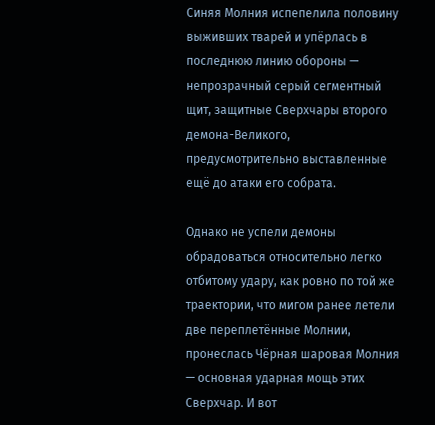Синяя Молния испепелила половину выживших тварей и упёрлась в последнюю линию обороны — непрозрачный серый сегментный щит, защитные Сверхчары второго демона-Великого, предусмотрительно выставленные ещё до атаки его собрата.

Однако не успели демоны обрадоваться относительно легко отбитому удару, как ровно по той же траектории, что мигом ранее летели две переплетённые Молнии, пронеслась Чёрная шаровая Молния — основная ударная мощь этих Сверхчар. И вот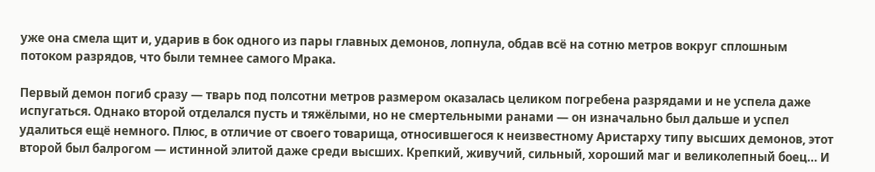уже она смела щит и, ударив в бок одного из пары главных демонов, лопнула, обдав всё на сотню метров вокруг сплошным потоком разрядов, что были темнее самого Мрака.

Первый демон погиб сразу — тварь под полсотни метров размером оказалась целиком погребена разрядами и не успела даже испугаться. Однако второй отделался пусть и тяжёлыми, но не смертельными ранами — он изначально был дальше и успел удалиться ещё немного. Плюс, в отличие от своего товарища, относившегося к неизвестному Аристарху типу высших демонов, этот второй был балрогом — истинной элитой даже среди высших. Крепкий, живучий, сильный, хороший маг и великолепный боец… И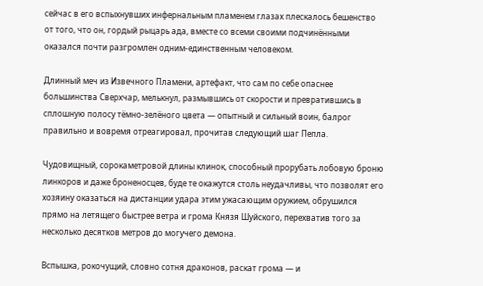сейчас в его вспыхнувших инфернальным пламенем глазах плескалось бешенство от того, что он, гордый рыцарь ада, вместе со всеми своими подчинёнными оказался почти разгромлен одним-единственным человеком.

Длинный меч из Извечного Пламени, артефакт, что сам по себе опаснее большинства Сверхчар, мелькнул, размывшись от скорости и превратившись в сплошную полосу тёмно-зелёного цвета — опытный и сильный воин, балрог правильно и вовремя отреагировал, прочитав следующий шаг Пепла.

Чудовищный, сорокаметровой длины клинок, способный прорубать лобовую броню линкоров и даже броненосцев, буде те окажутся столь неудачливы, что позволят его хозяину оказаться на дистанции удара этим ужасающим оружием, обрушился прямо на летящего быстрее ветра и грома Князя Шуйского, перехватив того за несколько десятков метров до могучего демона.

Вспышка, рокочущий, словно сотня драконов, раскат грома — и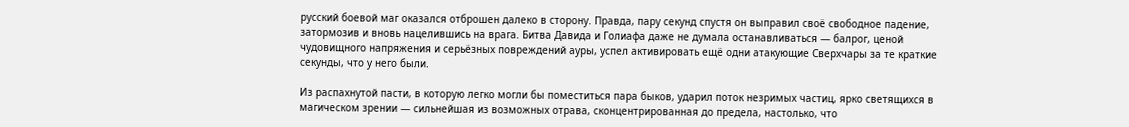русский боевой маг оказался отброшен далеко в сторону. Правда, пару секунд спустя он выправил своё свободное падение, затормозив и вновь нацелившись на врага. Битва Давида и Голиафа даже не думала останавливаться — балрог, ценой чудовищного напряжения и серьёзных повреждений ауры, успел активировать ещё одни атакующие Сверхчары за те краткие секунды, что у него были.

Из распахнутой пасти, в которую легко могли бы поместиться пара быков, ударил поток незримых частиц, ярко светящихся в магическом зрении — сильнейшая из возможных отрава, сконцентрированная до предела, настолько, что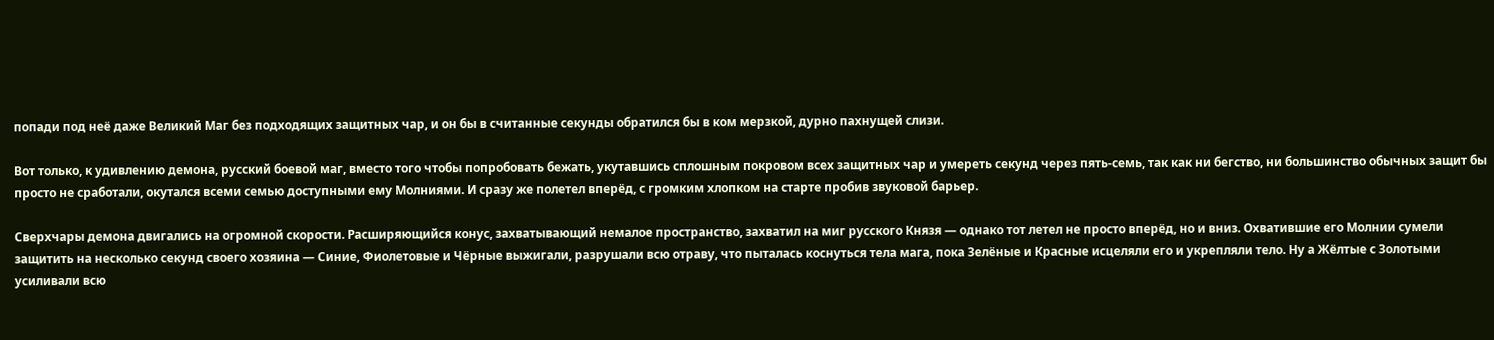попади под неё даже Великий Маг без подходящих защитных чар, и он бы в считанные секунды обратился бы в ком мерзкой, дурно пахнущей слизи.

Вот только, к удивлению демона, русский боевой маг, вместо того чтобы попробовать бежать, укутавшись сплошным покровом всех защитных чар и умереть секунд через пять-семь, так как ни бегство, ни большинство обычных защит бы просто не сработали, окутался всеми семью доступными ему Молниями. И сразу же полетел вперёд, с громким хлопком на старте пробив звуковой барьер.

Сверхчары демона двигались на огромной скорости. Расширяющийся конус, захватывающий немалое пространство, захватил на миг русского Князя — однако тот летел не просто вперёд, но и вниз. Охватившие его Молнии сумели защитить на несколько секунд своего хозяина — Синие, Фиолетовые и Чёрные выжигали, разрушали всю отраву, что пыталась коснуться тела мага, пока Зелёные и Красные исцеляли его и укрепляли тело. Ну а Жёлтые с Золотыми усиливали всю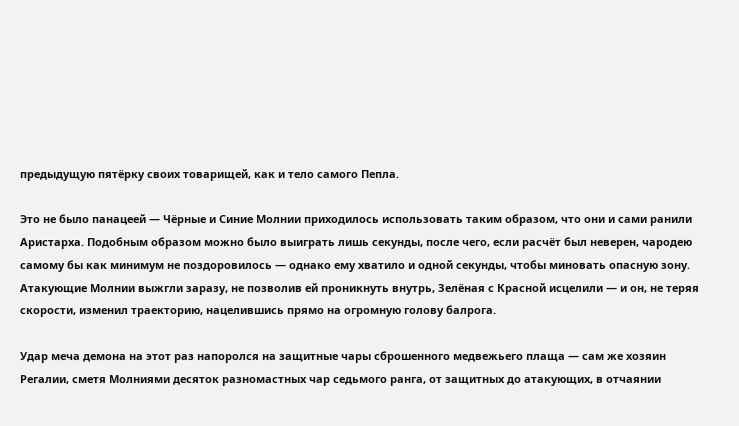предыдущую пятёрку своих товарищей, как и тело самого Пепла.

Это не было панацеей — Чёрные и Синие Молнии приходилось использовать таким образом, что они и сами ранили Аристарха. Подобным образом можно было выиграть лишь секунды, после чего, если расчёт был неверен, чародею самому бы как минимум не поздоровилось — однако ему хватило и одной секунды, чтобы миновать опасную зону. Атакующие Молнии выжгли заразу, не позволив ей проникнуть внутрь, Зелёная с Красной исцелили — и он, не теряя скорости, изменил траекторию, нацелившись прямо на огромную голову балрога.

Удар меча демона на этот раз напоролся на защитные чары сброшенного медвежьего плаща — сам же хозяин Регалии, сметя Молниями десяток разномастных чар седьмого ранга, от защитных до атакующих, в отчаянии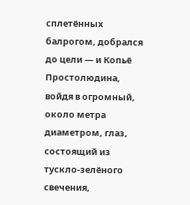сплетённых балрогом, добрался до цели — и Копьё Простолюдина, войдя в огромный, около метра диаметром, глаз, состоящий из тускло-зелёного свечения,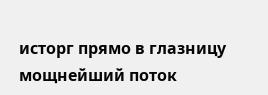исторг прямо в глазницу мощнейший поток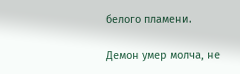белого пламени.

Демон умер молча, не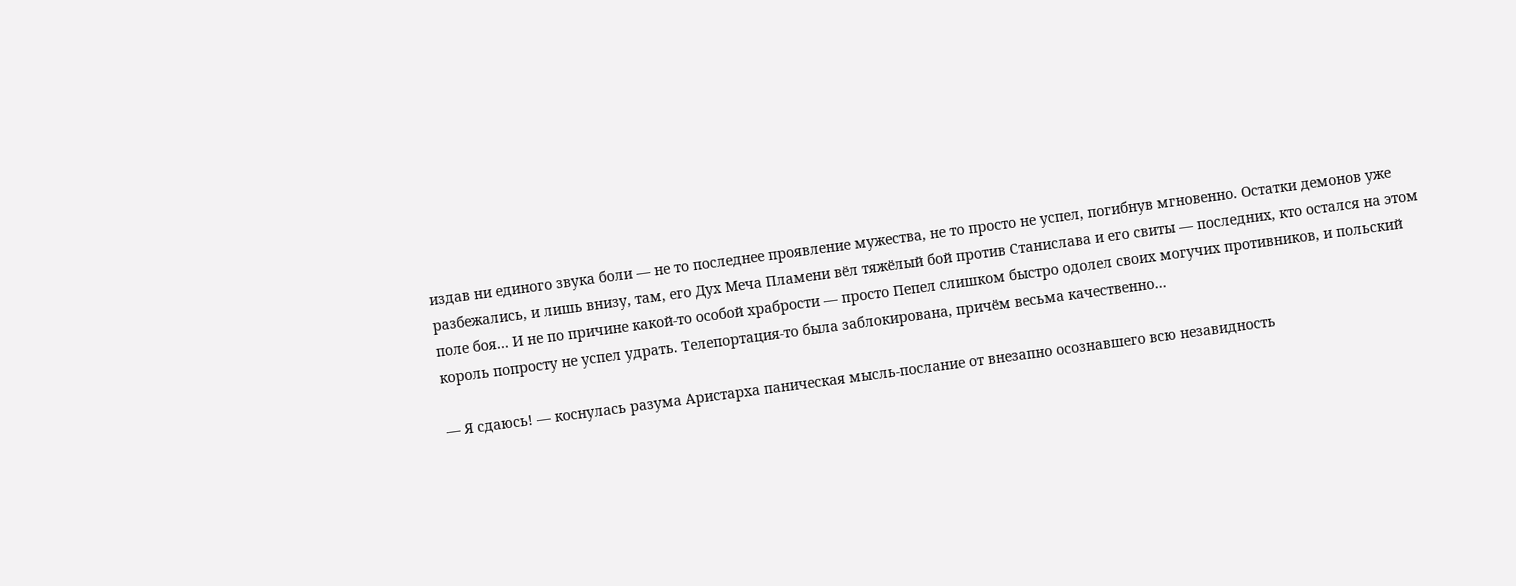издав ни единого звука боли — не то последнее проявление мужества, не то просто не успел, погибнув мгновенно. Остатки демонов уже разбежались, и лишь внизу, там, его Дух Меча Пламени вёл тяжёлый бой против Станислава и его свиты — последних, кто остался на этом поле боя… И не по причине какой-то особой храбрости — просто Пепел слишком быстро одолел своих могучих противников, и польский король попросту не успел удрать. Телепортация-то была заблокирована, причём весьма качественно…

— Я сдаюсь! — коснулась разума Аристарха паническая мысль-послание от внезапно осознавшего всю незавидность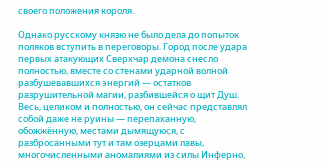своего положения короля.

Однако русскому князю не было дела до попыток поляков вступить в переговоры. Город после удара первых атакующих Сверхчар демона снесло полностью, вместе со стенами ударной волной разбушевавшихся энергий — остатков разрушительной магии, разбившейся о щит Душ. Весь, целиком и полностью, он сейчас представлял собой даже не руины — перепаханную, обожжённую, местами дымящуюся, с разбросанными тут и там озерцами лавы, многочисленными аномалиями из силы Инферно,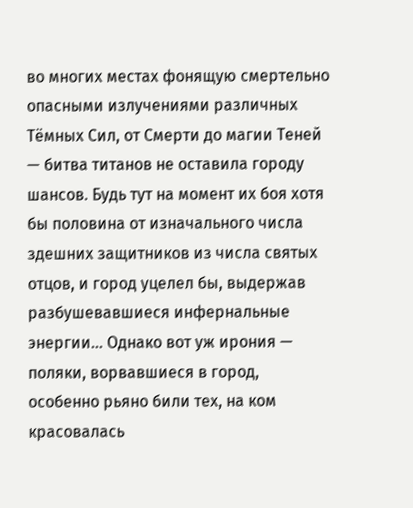во многих местах фонящую смертельно опасными излучениями различных Тёмных Сил, от Смерти до магии Теней — битва титанов не оставила городу шансов. Будь тут на момент их боя хотя бы половина от изначального числа здешних защитников из числа святых отцов, и город уцелел бы, выдержав разбушевавшиеся инфернальные энергии… Однако вот уж ирония — поляки, ворвавшиеся в город, особенно рьяно били тех, на ком красовалась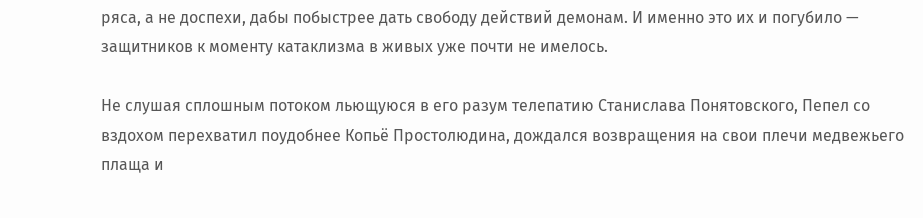ряса, а не доспехи, дабы побыстрее дать свободу действий демонам. И именно это их и погубило — защитников к моменту катаклизма в живых уже почти не имелось.

Не слушая сплошным потоком льющуюся в его разум телепатию Станислава Понятовского, Пепел со вздохом перехватил поудобнее Копьё Простолюдина, дождался возвращения на свои плечи медвежьего плаща и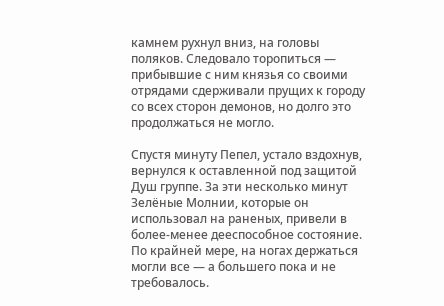камнем рухнул вниз, на головы поляков. Следовало торопиться — прибывшие с ним князья со своими отрядами сдерживали прущих к городу со всех сторон демонов, но долго это продолжаться не могло.

Спустя минуту Пепел, устало вздохнув, вернулся к оставленной под защитой Душ группе. За эти несколько минут Зелёные Молнии, которые он использовал на раненых, привели в более-менее дееспособное состояние. По крайней мере, на ногах держаться могли все — а большего пока и не требовалось.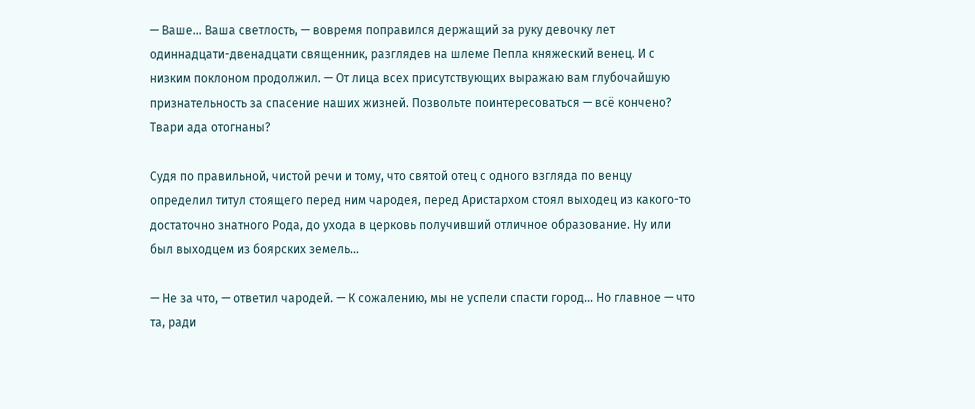— Ваше… Ваша светлость, — вовремя поправился держащий за руку девочку лет одиннадцати-двенадцати священник, разглядев на шлеме Пепла княжеский венец. И с низким поклоном продолжил. — От лица всех присутствующих выражаю вам глубочайшую признательность за спасение наших жизней. Позвольте поинтересоваться — всё кончено? Твари ада отогнаны?

Судя по правильной, чистой речи и тому, что святой отец с одного взгляда по венцу определил титул стоящего перед ним чародея, перед Аристархом стоял выходец из какого-то достаточно знатного Рода, до ухода в церковь получивший отличное образование. Ну или был выходцем из боярских земель…

— Не за что, — ответил чародей. — К сожалению, мы не успели спасти город… Но главное — что та, ради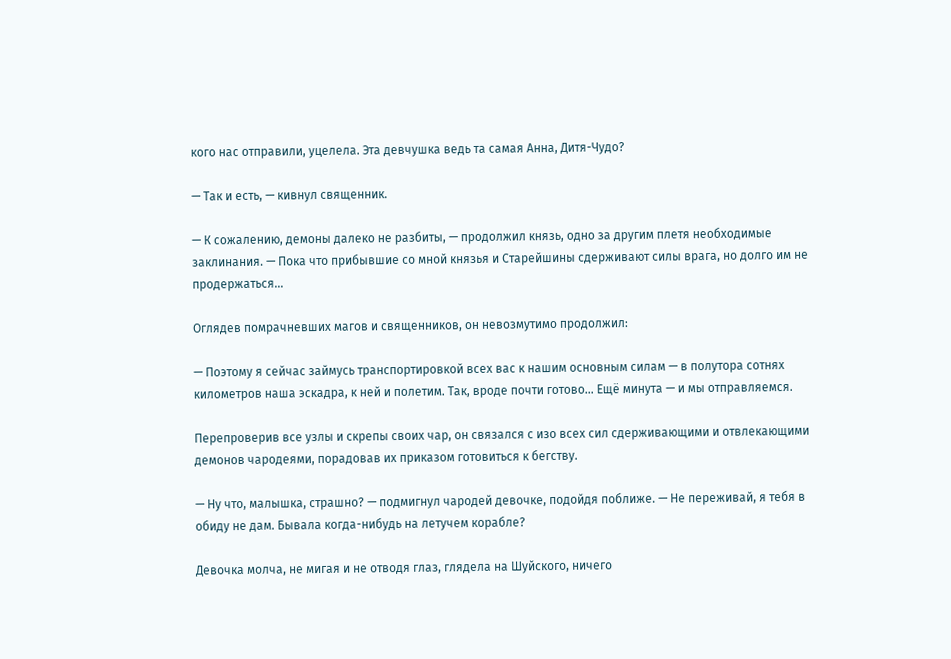кого нас отправили, уцелела. Эта девчушка ведь та самая Анна, Дитя-Чудо?

— Так и есть, — кивнул священник.

— К сожалению, демоны далеко не разбиты, — продолжил князь, одно за другим плетя необходимые заклинания. — Пока что прибывшие со мной князья и Старейшины сдерживают силы врага, но долго им не продержаться…

Оглядев помрачневших магов и священников, он невозмутимо продолжил:

— Поэтому я сейчас займусь транспортировкой всех вас к нашим основным силам — в полутора сотнях километров наша эскадра, к ней и полетим. Так, вроде почти готово… Ещё минута — и мы отправляемся.

Перепроверив все узлы и скрепы своих чар, он связался с изо всех сил сдерживающими и отвлекающими демонов чародеями, порадовав их приказом готовиться к бегству.

— Ну что, малышка, страшно? — подмигнул чародей девочке, подойдя поближе. — Не переживай, я тебя в обиду не дам. Бывала когда-нибудь на летучем корабле?

Девочка молча, не мигая и не отводя глаз, глядела на Шуйского, ничего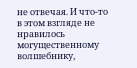не отвечая. И что-то в этом взгляде не нравилось могущественному волшебнику,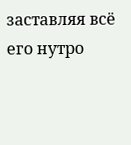заставляя всё его нутро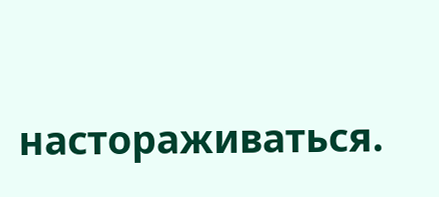настораживаться.